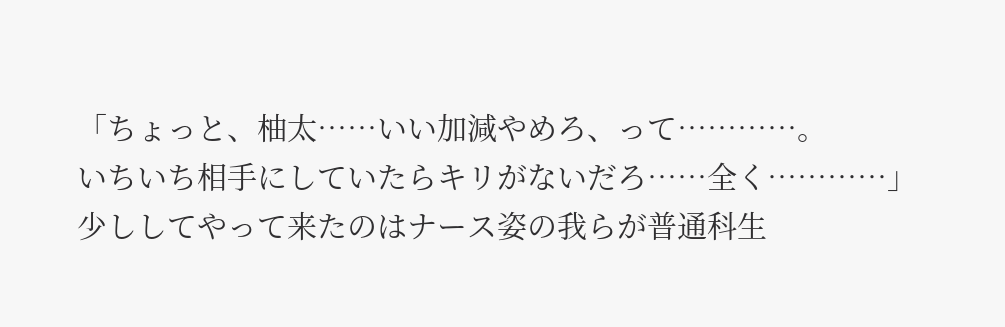「ちょっと、柚太……いい加減やめろ、って…………。
いちいち相手にしていたらキリがないだろ……全く…………」
少ししてやって来たのはナース姿の我らが普通科生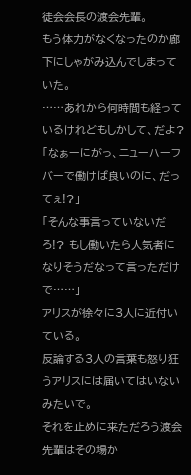徒会会長の渡会先輩。
もう体力がなくなったのか廊下にしゃがみ込んでしまっていた。
……あれから何時間も経っているけれどもしかして、だよ?
「なぁーにがっ、ニューハーフバーで働けば良いのに、だってぇ!?」
「そんな事言っていないだろ!? もし働いたら人気者になりそうだなって言っただけで……」
アリスが徐々に3人に近付いている。
反論する3人の言葉も怒り狂うアリスには届いてはいないみたいで。
それを止めに来ただろう渡会先輩はその場か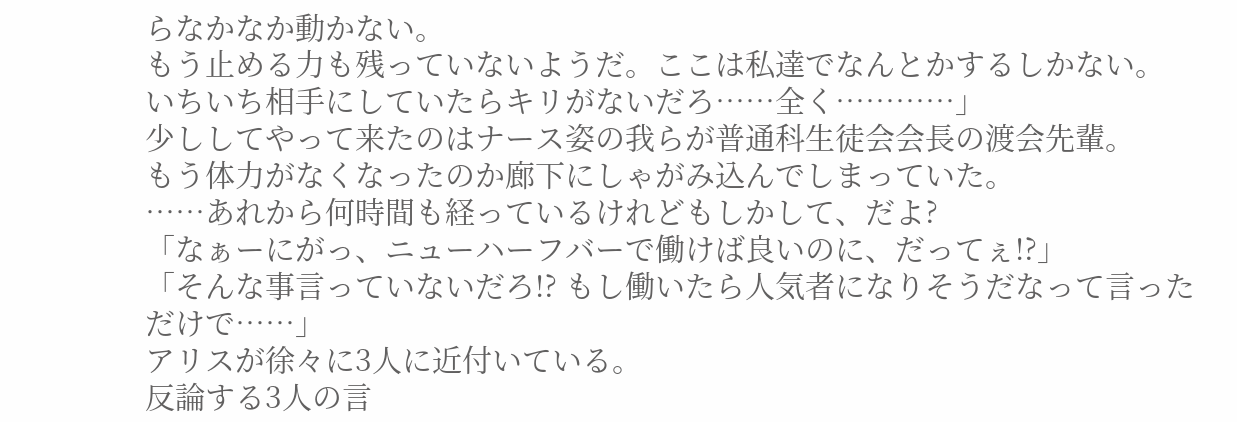らなかなか動かない。
もう止める力も残っていないようだ。ここは私達でなんとかするしかない。
いちいち相手にしていたらキリがないだろ……全く…………」
少ししてやって来たのはナース姿の我らが普通科生徒会会長の渡会先輩。
もう体力がなくなったのか廊下にしゃがみ込んでしまっていた。
……あれから何時間も経っているけれどもしかして、だよ?
「なぁーにがっ、ニューハーフバーで働けば良いのに、だってぇ!?」
「そんな事言っていないだろ!? もし働いたら人気者になりそうだなって言っただけで……」
アリスが徐々に3人に近付いている。
反論する3人の言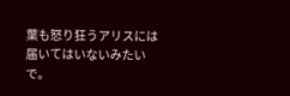葉も怒り狂うアリスには届いてはいないみたいで。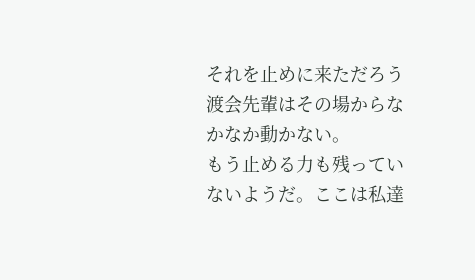それを止めに来ただろう渡会先輩はその場からなかなか動かない。
もう止める力も残っていないようだ。ここは私達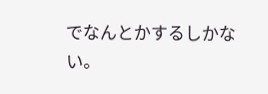でなんとかするしかない。